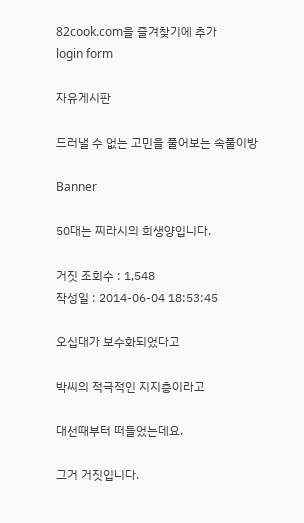82cook.com을 즐겨찾기에 추가
login form

자유게시판

드러낼 수 없는 고민을 풀어보는 속풀이방

Banner

50대는 찌라시의 희생양입니다.

거짓 조회수 : 1,548
작성일 : 2014-06-04 18:53:45

오십대가 보수화되었다고

박씨의 적극적인 지지층이라고

대선때부터 떠들었는데요.

그거 거짓입니다.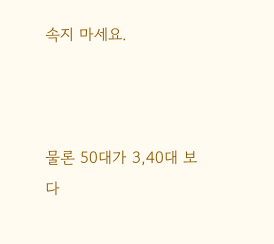속지 마세요.



물론 50대가 3,40대 보다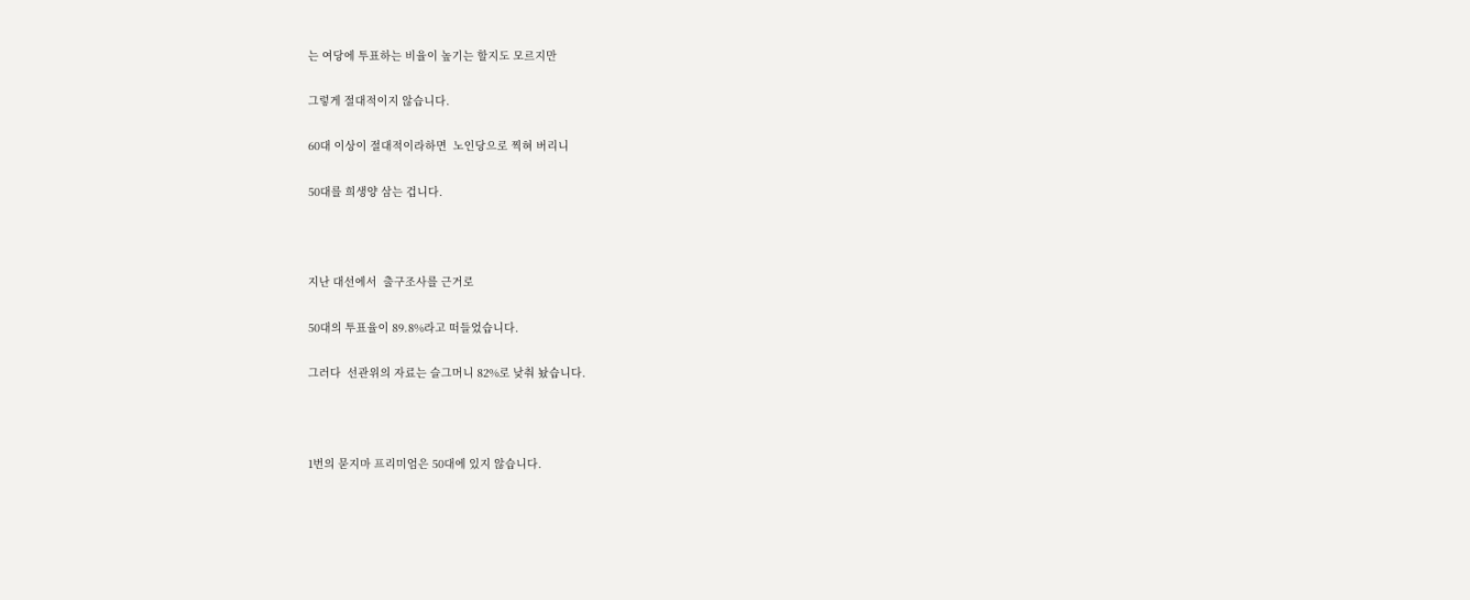는 여당에 투표하는 비율이 높기는 할지도 모르지만

그렇게 절대적이지 않습니다.

60대 이상이 절대적이라하면  노인당으로 찍혀 버리니

50대를 희생양 삼는 겁니다.



지난 대선에서  출구조사를 근거로

50대의 투표율이 89.8%라고 떠들었습니다.

그러다  선관위의 자료는 슬그머니 82%로 낮춰 놨습니다.



1번의 묻지마 프리미엄은 50대에 있지 않습니다.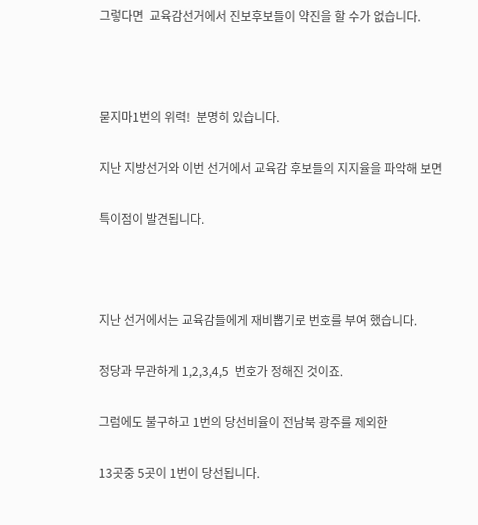그렇다면  교육감선거에서 진보후보들이 약진을 할 수가 없습니다.



묻지마1번의 위력!  분명히 있습니다.

지난 지방선거와 이번 선거에서 교육감 후보들의 지지율을 파악해 보면

특이점이 발견됩니다.



지난 선거에서는 교육감들에게 재비뽑기로 번호를 부여 했습니다.

정당과 무관하게 1,2,3,4,5  번호가 정해진 것이죠.

그럼에도 불구하고 1번의 당선비율이 전남북 광주를 제외한

13곳중 5곳이 1번이 당선됩니다.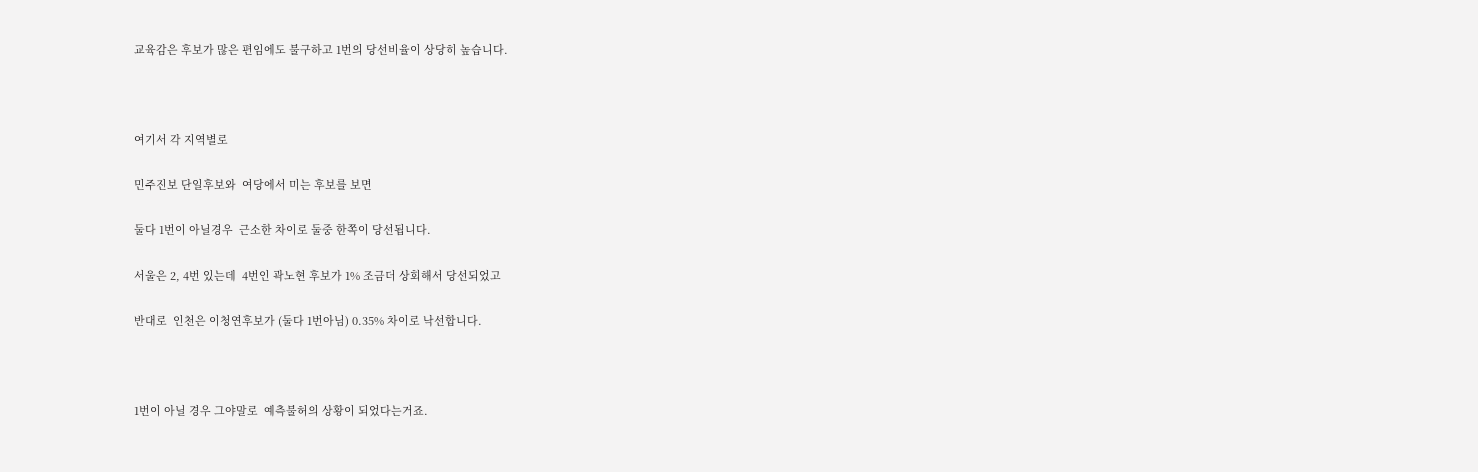교육감은 후보가 많은 편임에도 불구하고 1번의 당선비율이 상당히 높습니다.



여기서 각 지역별로

민주진보 단일후보와  여당에서 미는 후보를 보면

둘다 1번이 아닐경우  근소한 차이로 둘중 한쪽이 당선됩니다.

서울은 2, 4번 있는데  4번인 곽노현 후보가 1% 조금더 상회해서 당선되었고

반대로  인천은 이청연후보가 (둘다 1번아님) 0.35% 차이로 낙선합니다.



1번이 아닐 경우 그야말로  예측불허의 상황이 되었다는거죠.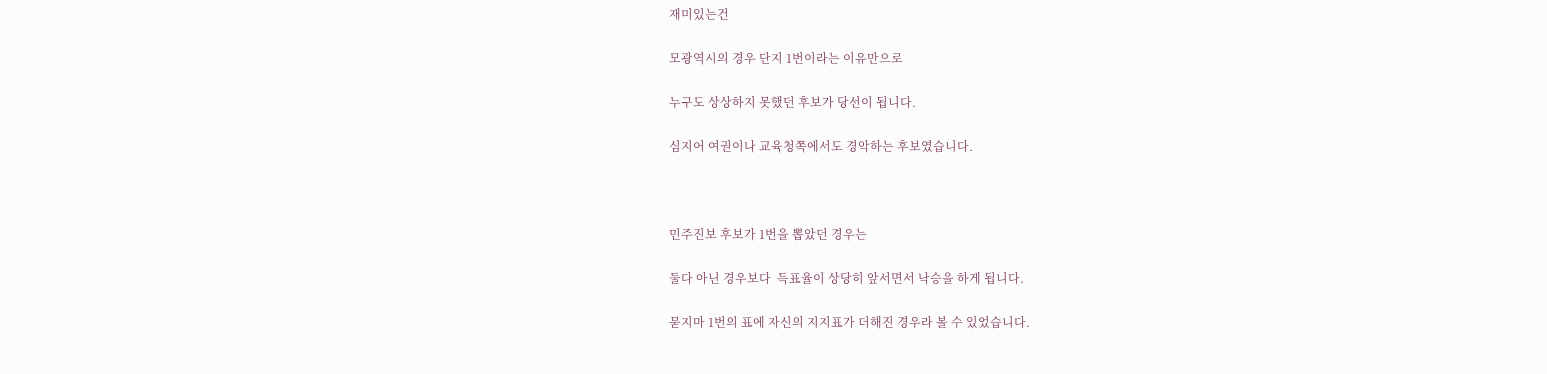재미있는건

모광역시의 경우 단지 1번이라는 이유만으로

누구도 상상하지 못했던 후보가 당선이 됩니다.

심지어 여권이나 교육청쪽에서도 경악하는 후보였습니다.



민주진보 후보가 1번을 뽑았던 경우는

둘다 아닌 경우보다  득표율이 상당히 앞서면서 낙승을 하게 됩니다.

묻지마 1번의 표에 자신의 지지표가 더해진 경우라 볼 수 있었습니다.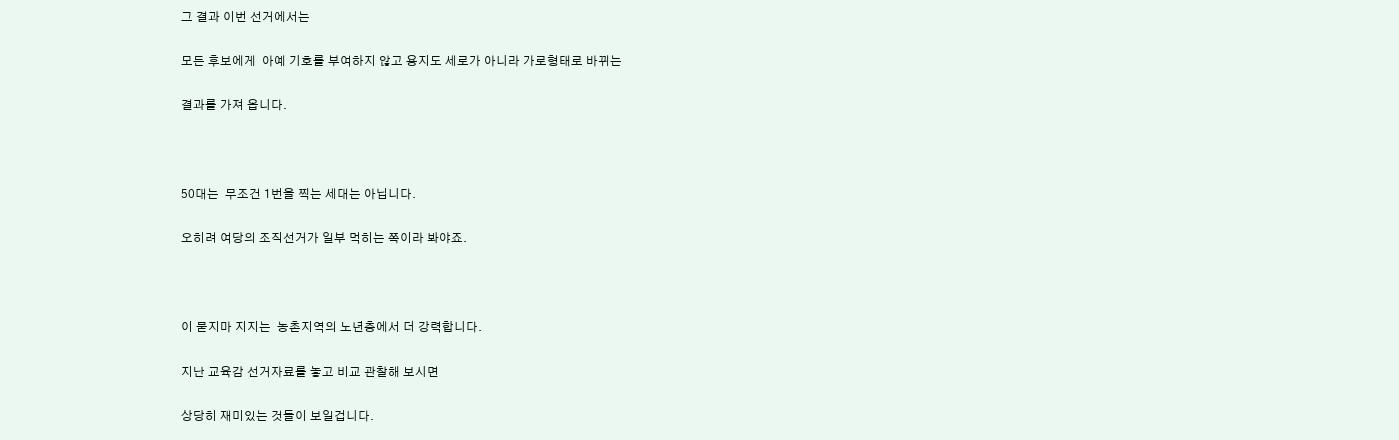그 결과 이번 선거에서는

모든 후보에게  아예 기호를 부여하지 않고 용지도 세로가 아니라 가로형태로 바뀌는

결과를 가져 옵니다.



50대는  무조건 1번을 찍는 세대는 아닙니다.

오히려 여당의 조직선거가 일부 먹히는 쪽이라 봐야죠.



이 묻지마 지지는  농촌지역의 노년층에서 더 강력합니다.

지난 교육감 선거자료를 놓고 비교 관찰해 보시면

상당히 재미있는 것들이 보일겁니다.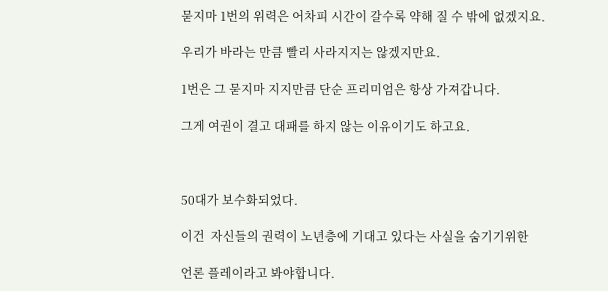묻지마 1번의 위력은 어차피 시간이 갈수록 약해 질 수 밖에 없겠지요.

우리가 바라는 만큼 빨리 사라지지는 않겠지만요.

1번은 그 묻지마 지지만큼 단순 프리미엄은 항상 가져갑니다.

그게 여권이 결고 대패를 하지 않는 이유이기도 하고요.



50대가 보수화되었다.

이건  자신들의 권력이 노년층에 기대고 있다는 사실을 숨기기위한

언론 플레이라고 봐야합니다.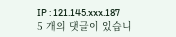IP : 121.145.xxx.187
5 개의 댓글이 있습니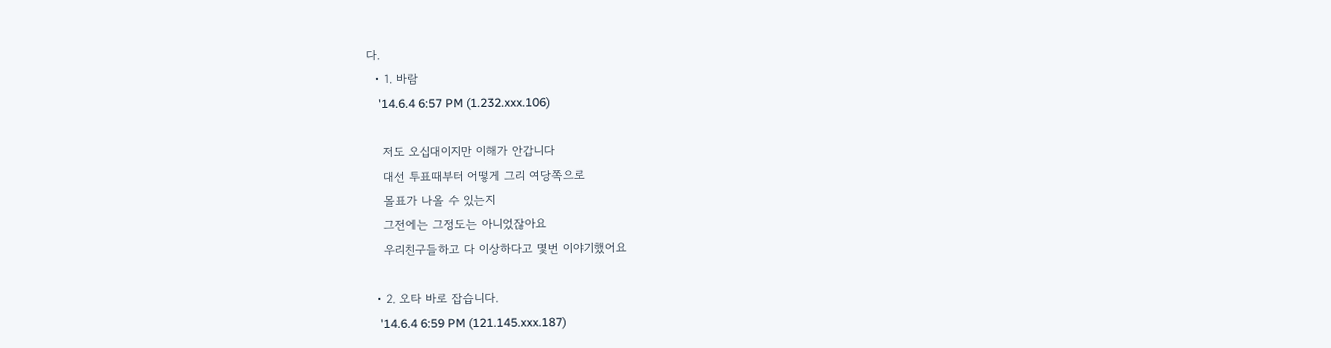다.
  • 1. 바람
    '14.6.4 6:57 PM (1.232.xxx.106)

    저도 오십대이지만 이해가 안갑니다
    대선 투표때부터 어떻게 그리 여당쪽으로
    몰표가 나올 수 있는지
    그전에는 그정도는 아니었잖아요
    우리친구들하고 다 이상하다고 몇번 이야기했어요

  • 2. 오타 바로 잡습니다.
    '14.6.4 6:59 PM (121.145.xxx.187)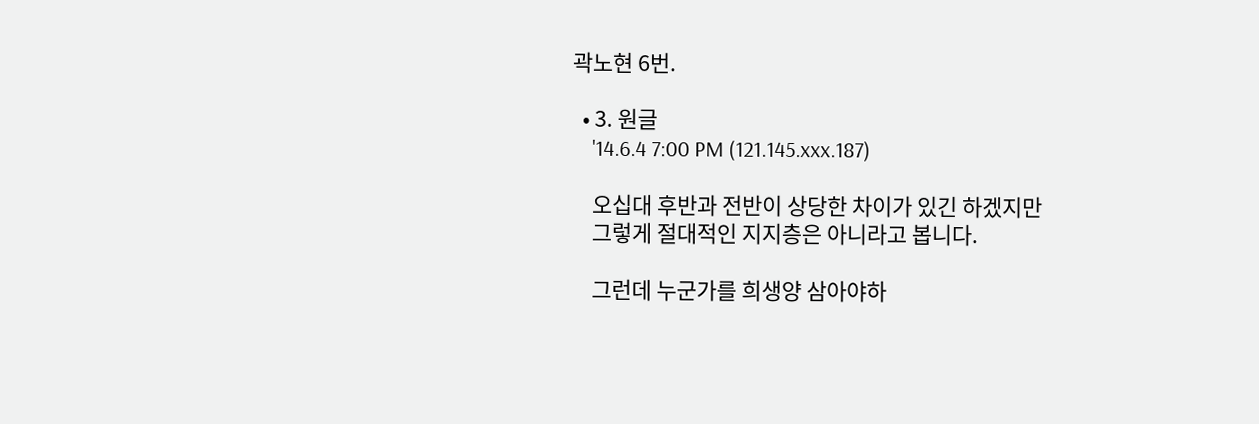곽노현 6번.

  • 3. 원글
    '14.6.4 7:00 PM (121.145.xxx.187)

    오십대 후반과 전반이 상당한 차이가 있긴 하겠지만
    그렇게 절대적인 지지층은 아니라고 봅니다.

    그런데 누군가를 희생양 삼아야하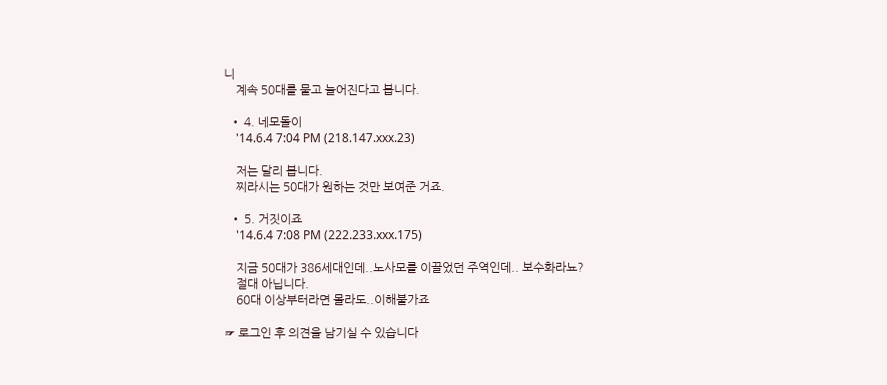니
    계속 50대를 물고 늘어진다고 봅니다.

  • 4. 네모돌이
    '14.6.4 7:04 PM (218.147.xxx.23)

    저는 달리 봅니다.
    찌라시는 50대가 원하는 것만 보여준 거죠.

  • 5. 거짓이죠
    '14.6.4 7:08 PM (222.233.xxx.175)

    지금 50대가 386세대인데..노사모를 이끌었던 주역인데.. 보수화라뇨?
    절대 아닙니다.
    60대 이상부터라면 몰라도..이해불가죠

☞ 로그인 후 의견을 남기실 수 있습니다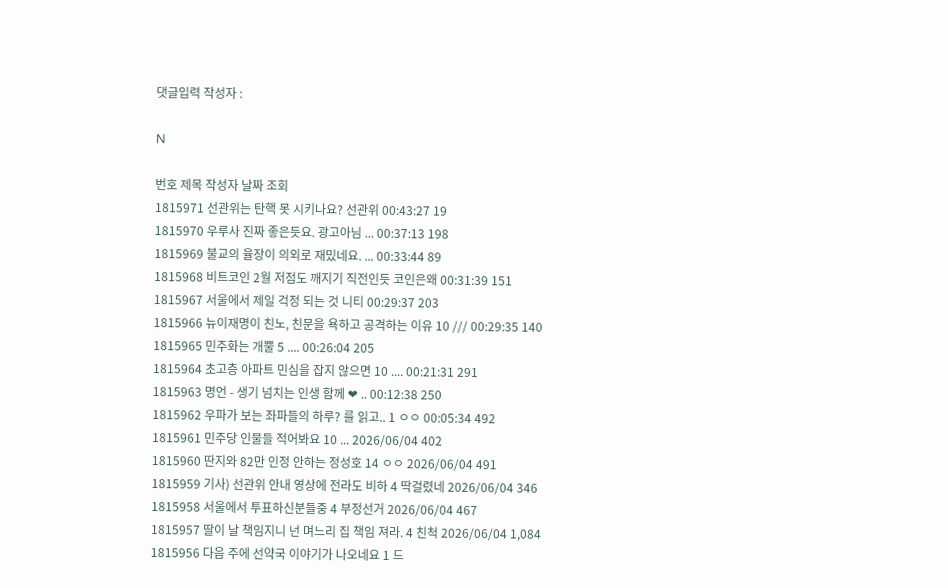댓글입력 작성자 :

N

번호 제목 작성자 날짜 조회
1815971 선관위는 탄핵 못 시키나요? 선관위 00:43:27 19
1815970 우루사 진짜 좋은듯요. 광고아님 ... 00:37:13 198
1815969 불교의 율장이 의외로 재밌네요. ... 00:33:44 89
1815968 비트코인 2월 저점도 깨지기 직전인듯 코인은왜 00:31:39 151
1815967 서울에서 제일 걱정 되는 것 니티 00:29:37 203
1815966 뉴이재명이 친노, 친문을 욕하고 공격하는 이유 10 /// 00:29:35 140
1815965 민주화는 개뿔 5 .... 00:26:04 205
1815964 초고층 아파트 민심을 잡지 않으면 10 .... 00:21:31 291
1815963 명언 - 생기 넘치는 인생 함께 ❤ .. 00:12:38 250
1815962 우파가 보는 좌파들의 하루? 를 읽고.. 1 ㅇㅇ 00:05:34 492
1815961 민주당 인물들 적어봐요 10 ... 2026/06/04 402
1815960 딴지와 82만 인정 안하는 정성호 14 ㅇㅇ 2026/06/04 491
1815959 기사) 선관위 안내 영상에 전라도 비하 4 딱걸렸네 2026/06/04 346
1815958 서울에서 투표하신분들중 4 부정선거 2026/06/04 467
1815957 딸이 날 책임지니 넌 며느리 집 책임 져라. 4 친척 2026/06/04 1,084
1815956 다음 주에 선약국 이야기가 나오네요 1 드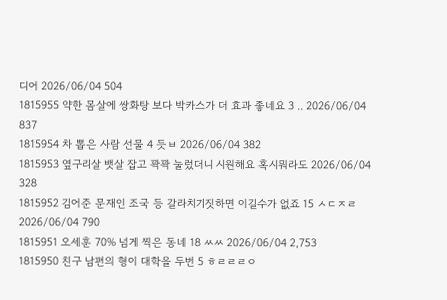디어 2026/06/04 504
1815955 약한 몸살에 쌍화탕 보다 박카스가 더 효과 좋네요 3 .. 2026/06/04 837
1815954 차 뽑은 사람 선물 4 듯ㅂ 2026/06/04 382
1815953 옆구리살 뱃살 잡고 꽉꽉 눌렀더니 시원해요 혹시뭐라도 2026/06/04 328
1815952 김어준 문재인 조국 등 갈라치기짓하면 이길수가 없죠 15 ㅅㄷㅈㄹ 2026/06/04 790
1815951 오세훈 70% 넘게 찍은 동네 18 ㅆㅆ 2026/06/04 2,753
1815950 친구 남편의 형이 대학을 두번 5 ㅎㄹㄹㄹㅇ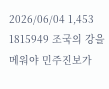2026/06/04 1,453
1815949 조국의 강을 메워야 민주진보가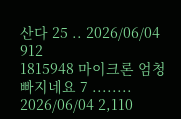산다 25 .. 2026/06/04 912
1815948 마이크론 엄청 빠지네요 7 ........ 2026/06/04 2,110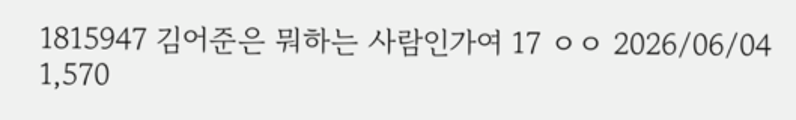1815947 김어준은 뭐하는 사람인가여 17 ㅇㅇ 2026/06/04 1,570